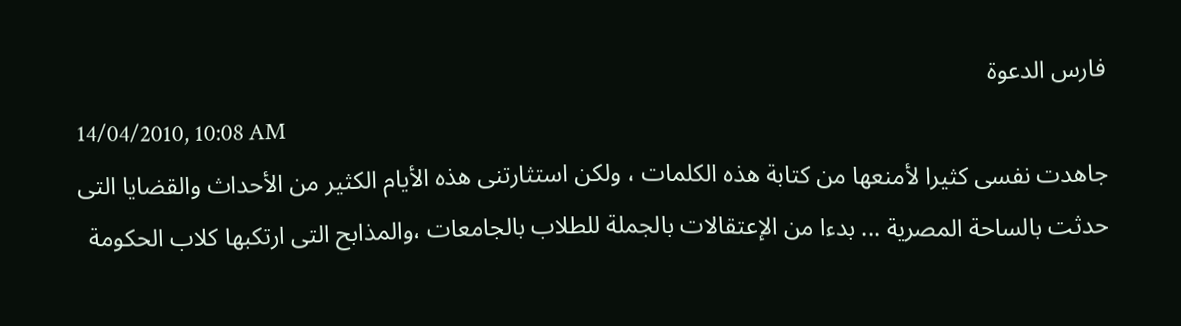فارس الدعوة
14/04/2010, 10:08 AM
جاهدت نفسى كثيرا لأمنعها من كتابة هذه الكلمات ، ولكن استثارتنى هذه الأيام الكثير من الأحداث والقضايا التى حدثت بالساحة المصرية ... بدءا من الإعتقالات بالجملة للطلاب بالجامعات ،والمذابح التى ارتكبها كلاب الحكومة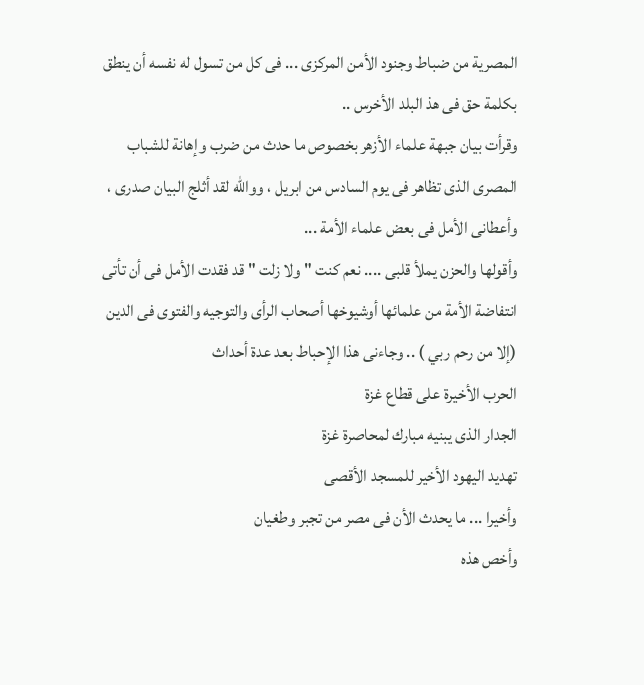المصرية من ضباط وجنود الأمن المركزى ... فى كل من تسول له نفسه أن ينطق بكلمة حق فى هذ البلد الأخرس ..
وقرأت بيان جبهة علماء الأزهر بخصوص ما حدث من ضرب وإهانة للشباب المصرى الذى تظاهر فى يوم السادس من ابريل ، ووالله لقد أثلج البيان صدرى ، وأعطانى الأمل فى بعض علماء الأمة ...
وأقولها والحزن يملأ قلبى .... نعم كنت " ولا زلت " قد فقدت الأمل فى أن تأتى انتفاضة الأمة من علمائها أوشيوخها أصحاب الرأى والتوجيه والفتوى فى الدين (إلا من رحم ربي ) .. وجاءنى هذا الإحباط بعد عدة أحداث
الحرب الأخيرة على قطاع غزة
الجدار الذى يبنيه مبارك لمحاصرة غزة
تهديد اليهود الأخير للمسجد الأقصى
وأخيرا ... ما يحدث الأن فى مصر من تجبر وطغيان
وأخص هذه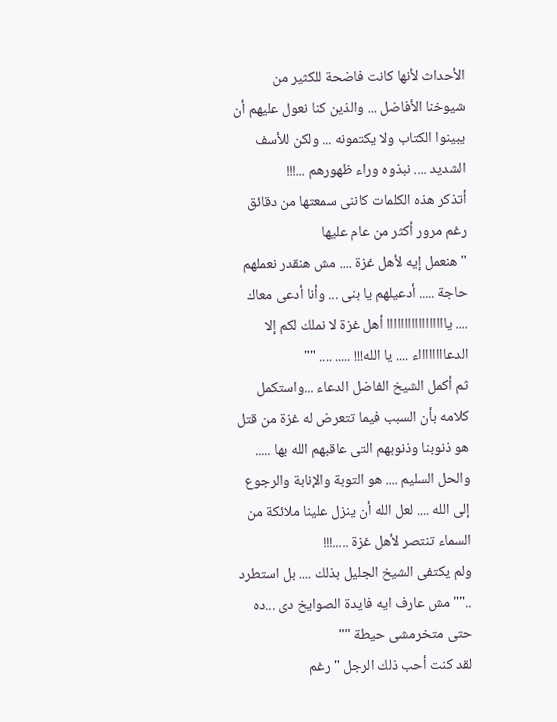الأحداث لأنها كانت فاضحة للكثير من شيوخنا الأفاضل ... والذين كنا نعول عليهم أن يبينوا الكتاب ولا يكتمونه ... ولكن للأسف الشديد .... نبذوه وراء ظهورهم ...!!!
أتذكر هذه الكلمات كاننى سمعتها من دقائق رغم مرور أكثر من عام عليها
" هنعمل إيه لأهل غزة .... مش هنقدر نعملهم حاجة ..... أدعيلهم يا بنى ... وأنا أدعى معاك .... يااااااااااااااااا أهل غزة لا نملك لكم إلا الدعااااااااء .... يا الله!!! ..... .... ""
ثم أكمل الشيخ الفاضل الدعاء ...واستكمل كلامه بأن السبب فيما تتعرض له غزة من قتل هو ذنوبنا وذنوبهم التى عاقبهم الله بها ..... والحل السليم .... هو التوبة والإنابة والرجوع إلى الله .... لعل الله أن ينزل علينا ملائكة من السماء تنتصر لأهل غزة .....!!!
ولم يكتفى الشيخ الجليل بذلك .... بل استطرد .."" مش عارف ايه فايدة الصوايخ دى ...ده حتى متخرمشى حيطة ""
لقد كنت أحب ذلك الرجل " رغم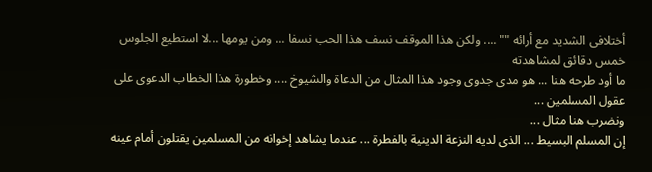أختلافى الشديد مع أرائه "" .... ولكن هذا الموقف نسف هذا الحب نسفا ... ومن يومها ...لا استطيع الجلوس خمس دقائق لمشاهدته
ما أود طرحه هنا ... هو مدى جدوى وجود هذا المثال من الدعاة والشيوخ .... وخطورة هذا الخطاب الدعوى على عقول المسلمين ...
ونضرب هنا مثال ...
إن المسلم البسيط ... الذى لديه النزعة الدينية بالفطرة ... عندما يشاهد إخوانه من المسلمين يقتلون أمام عينه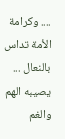.... وكرامة الأمة تداس بالنعال ... يصيبه الهم والغم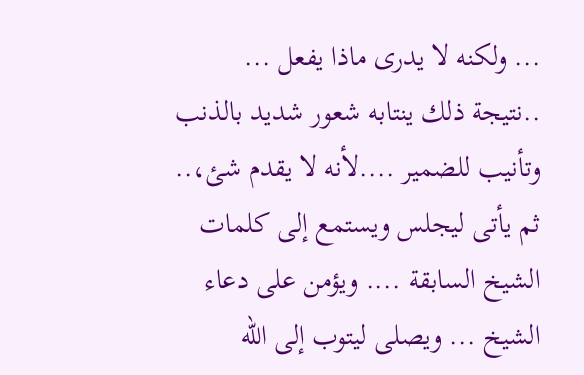... ولكنه لا يدرى ماذا يفعل ... ..نتيجة ذلك ينتابه شعور شديد بالذنب وتأنيب للضمير ....لأنه لا يقدم شئ،.. ثم يأتى ليجلس ويستمع إلى كلمات الشيخ السابقة .... ويؤمن على دعاء الشيخ ... ويصلى ليتوب إلى الله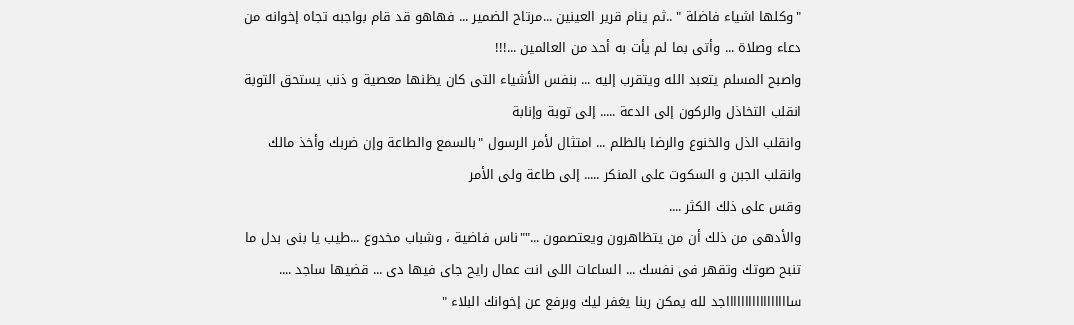"وكلها اشياء فاضلة " ..ثم ينام قرير العينين ...مرتاح الضمير ... فهاهو قد قام بواجبه تجاه إخوانه من دعاء وصلاة ... وأتى بما لم يأت به أحد من العالمين ...!!!
واصبح المسلم يتعبد الله ويتقرب إليه ... بنفس الأشياء التى كان يظنها معصية و ذنب يستحق التوبة
انقلب التخاذل والركون إلى الدعة ..... إلى توبة وإنابة
وانقلب الذل والخنوع والرضا بالظلم ... امتثال لأمر الرسول "بالسمع والطاعة وإن ضربك وأخذ مالك
وانقلب الجبن و السكوت على المنكر ..... إلى طاعة ولى الأمر
وقس على ذلك الكثر ....
والأدهى من ذلك أن من يتظاهرون ويعتصمون ...""ناس فاضية ، وشباب مخدوع ...طيب يا بنى بدل ما تنبح صوتك وتقهر فى نفسك ... الساعات اللى انت عمال رايح جاى فيها دى ... قضيها ساجد .... ساااااااااااااااااجد لله يمكن ربنا يغفر ليك وبرفع عن إخوانك البلاء "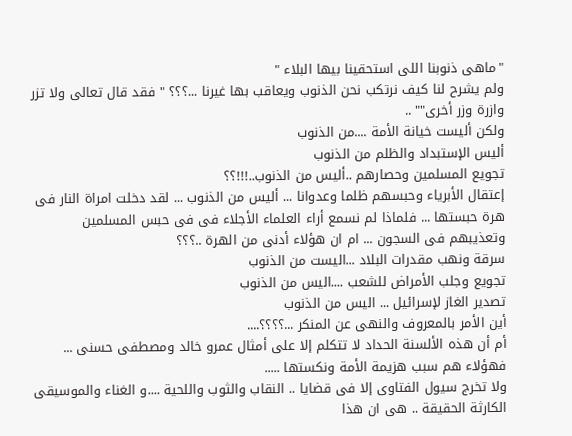"ماهى ذنوبنا اللى استحقينا بيها البلاء "
ولم يشرح لنا كيف نرتكب نحن الذنوب ويعاقب بها غيرنا ...؟؟؟ " فقد قال تعالى ولا تزر وازرة وزر أخرى"" ..
ولكن أليست خيانة الأمة ....من الذنوب
أليس الإستبداد والظلم من الذنوب
تجويع المسلمين وحصارهم ..أليس من الذنوب..!!!؟؟
إعتقال الأبرياء وحبسهم ظلما وعدوانا ... أليس من الذنوب ... لقد دخلت امراة النار فى هرة حبستها ... فلماذا لم نسمع أراء العلماء الأجلاء فى فى حبس المسلمين وتعذيبهم فى السجون ... ام ان هؤلاء أدنى من الهرة ..؟؟؟
سرقة ونهب مقدرات البلاد ...اليست من الذنوب
تجويع وجلب الأمراض للشعب ....اليس من الذنوب
تصدير الغاز لإسرائيل ... اليس من الذنوب
أين الأمر بالمعروف والنهى عن المنكر ...؟؟؟؟....
أم أن هذه الألسنة الحداد لا تتكلم إلا على أمثال عمرو خالد ومصطفى حسنى ... فهؤلاء هم سبب هزيمة الأمة ونكستها .....
ولا تخرج سيول الفتاوى إلا فى قضايا .. النقاب والثوب واللحية ....و الغناء والموسيقى
الكارثة الحقيقة .. هى ان هذا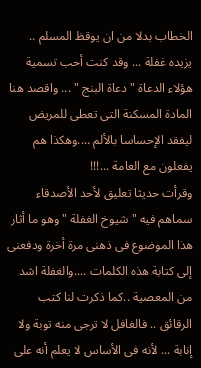الخطاب بدلا من ان يوقظ المسلم .. يزيده غفلة ... وقد كنت أحب تسمية هؤلاء الدعاة " دعاة البنج " ... واقصد هنا المادة المسكنة التى تعطى للمريض ليفقد الإحساسا بالألم ....وهكذا هم يفعلون مع العامة ...!!!
وقرأت حديثا تعليق لأحد الأصدقاء سماهم فيه " شيوخ الغفلة " وهو ما أثار هذا الموضوع فى ذهنى مرة أخرة ودفعنى إلى كتابة هذه الكلمات ....والغفلة اشد من المعصية ..كما ذكرت لنا كتب الرقائق .. فالغافل لا ترجى منه توبة ولا إنابة ... لأنه فى الأساس لا يعلم أنه على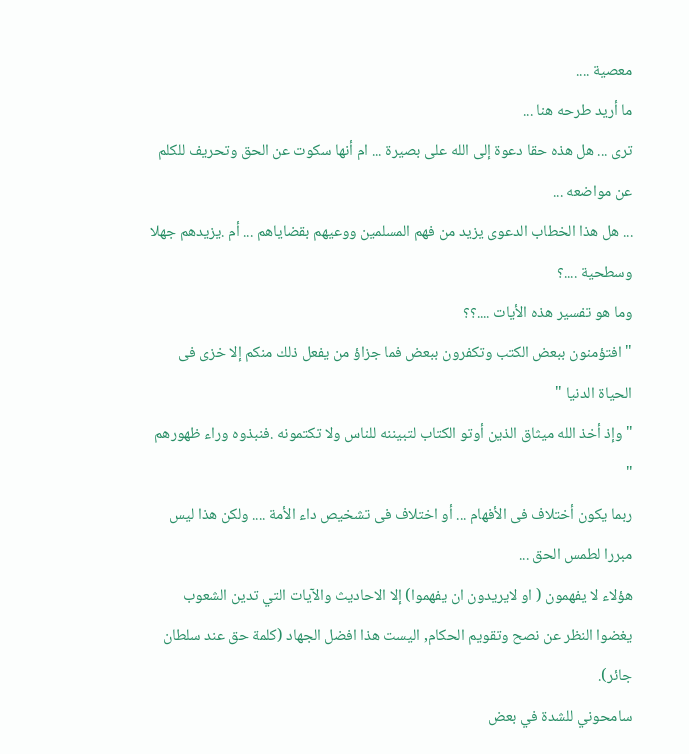معصية ....
ما أريد طرحه هنا ...
ترى ... هل هذه حقا دعوة إلى الله على بصيرة ... ام أنها سكوت عن الحق وتحريف للكلم عن مواضعه ...
... هل هذا الخطاب الدعوى يزيد من فهم المسلمين ووعيهم بقضاياهم ... أم .يزيدهم جهلا وسطحية ....؟
وما هو تفسير هذه الأيات ....؟؟
" افتؤمنون ببعض الكتب وتكفرون ببعض فما جزاؤ من يفعل ذلك منكم إلا خزى فى الحياة الدنيا "
" وإذ أخذ الله ميثاق الذين أوتو الكتاب لتبيننه للناس ولا تكتمونه .فنبذوه وراء ظهورهم "
ربما يكون أختلاف فى الأفهام ... أو اختلاف فى تشخيص داء الأمة .... ولكن هذا ليس مبررا لطمس الحق ...
هؤلاء لا يفهمون ( او لايريدون ان يفهموا) إلا الاحاديث والآيات التي تدين الشعوب يغضوا النظر عن نصح وتقويم الحكام, اليست هذا افضل الجهاد (كلمة حق عند سلطان جائر).
سامحوني للشدة في بعض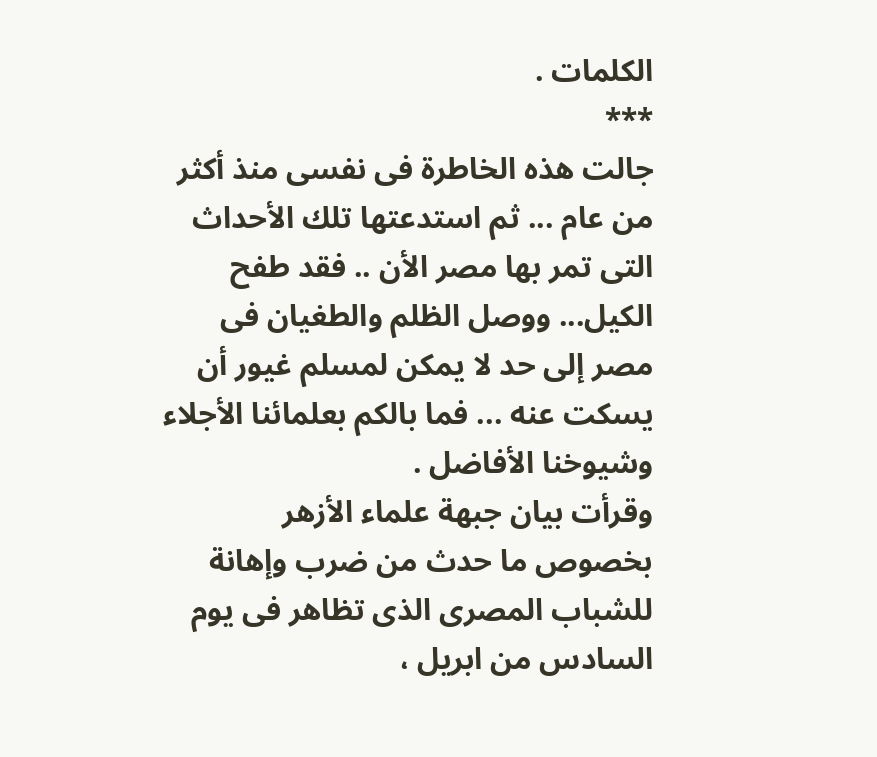الكلمات .
***
جالت هذه الخاطرة فى نفسى منذ أكثر من عام ... ثم استدعتها تلك الأحداث التى تمر بها مصر الأن .. فقد طفح الكيل... ووصل الظلم والطغيان فى مصر إلى حد لا يمكن لمسلم غيور أن يسكت عنه ... فما بالكم بعلمائنا الأجلاء وشيوخنا الأفاضل .
وقرأت بيان جبهة علماء الأزهر بخصوص ما حدث من ضرب وإهانة للشباب المصرى الذى تظاهر فى يوم السادس من ابريل ،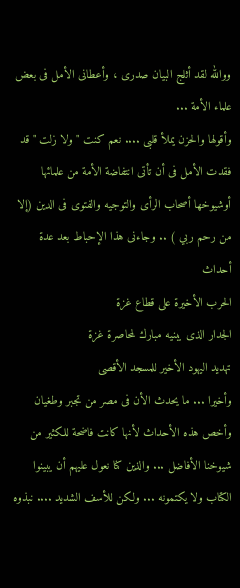ووالله لقد أثلج البيان صدرى ، وأعطانى الأمل فى بعض علماء الأمة ...
وأقولها والحزن يملأ قلبى .... نعم كنت " ولا زلت " قد فقدت الأمل فى أن تأتى انتفاضة الأمة من علمائها أوشيوخها أصحاب الرأى والتوجيه والفتوى فى الدين (إلا من رحم ربي ) .. وجاءنى هذا الإحباط بعد عدة أحداث
الحرب الأخيرة على قطاع غزة
الجدار الذى يبنيه مبارك لمحاصرة غزة
تهديد اليهود الأخير للمسجد الأقصى
وأخيرا ... ما يحدث الأن فى مصر من تجبر وطغيان
وأخص هذه الأحداث لأنها كانت فاضحة للكثير من شيوخنا الأفاضل ... والذين كنا نعول عليهم أن يبينوا الكتاب ولا يكتمونه ... ولكن للأسف الشديد .... نبذوه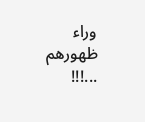وراء ظهورهم ...!!!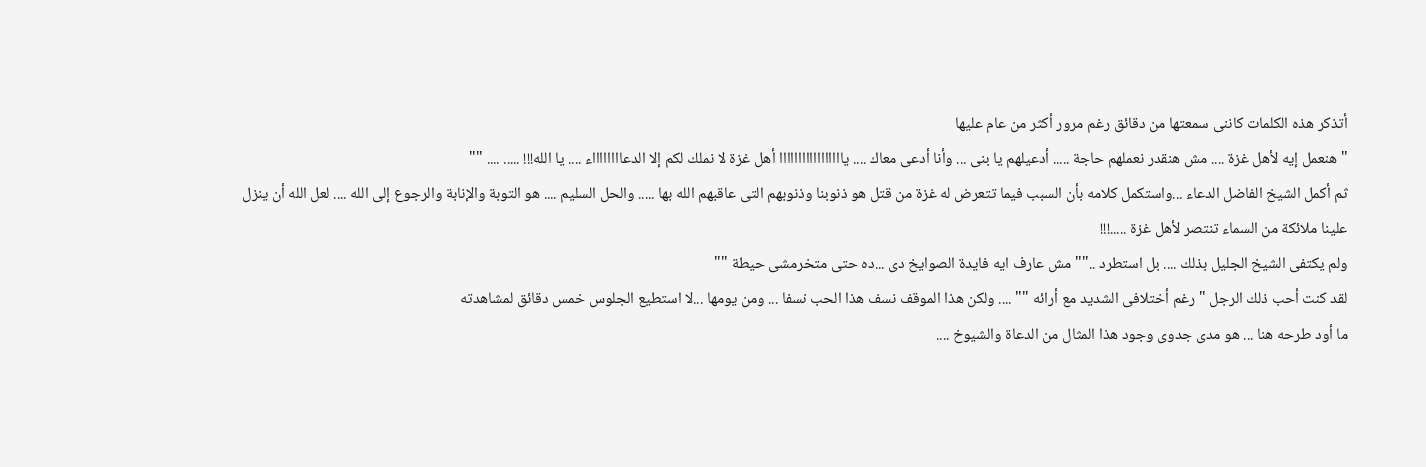أتذكر هذه الكلمات كاننى سمعتها من دقائق رغم مرور أكثر من عام عليها
" هنعمل إيه لأهل غزة .... مش هنقدر نعملهم حاجة ..... أدعيلهم يا بنى ... وأنا أدعى معاك .... يااااااااااااااااا أهل غزة لا نملك لكم إلا الدعااااااااء .... يا الله!!! ..... .... ""
ثم أكمل الشيخ الفاضل الدعاء ...واستكمل كلامه بأن السبب فيما تتعرض له غزة من قتل هو ذنوبنا وذنوبهم التى عاقبهم الله بها ..... والحل السليم .... هو التوبة والإنابة والرجوع إلى الله .... لعل الله أن ينزل علينا ملائكة من السماء تنتصر لأهل غزة .....!!!
ولم يكتفى الشيخ الجليل بذلك .... بل استطرد .."" مش عارف ايه فايدة الصوايخ دى ...ده حتى متخرمشى حيطة ""
لقد كنت أحب ذلك الرجل " رغم أختلافى الشديد مع أرائه "" .... ولكن هذا الموقف نسف هذا الحب نسفا ... ومن يومها ...لا استطيع الجلوس خمس دقائق لمشاهدته
ما أود طرحه هنا ... هو مدى جدوى وجود هذا المثال من الدعاة والشيوخ ....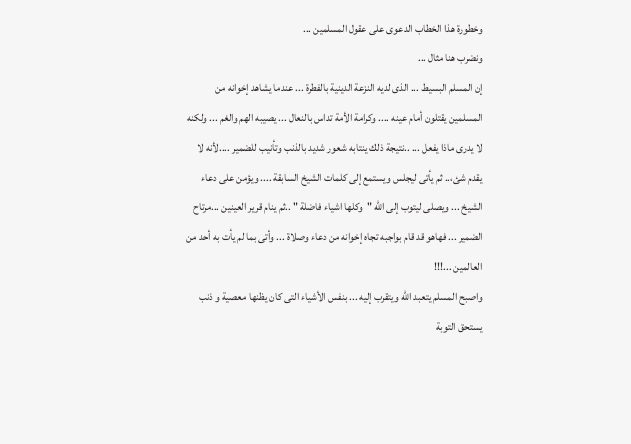وخطورة هذا الخطاب الدعوى على عقول المسلمين ...
ونضرب هنا مثال ...
إن المسلم البسيط ... الذى لديه النزعة الدينية بالفطرة ... عندما يشاهد إخوانه من المسلمين يقتلون أمام عينه .... وكرامة الأمة تداس بالنعال ... يصيبه الهم والغم ... ولكنه لا يدرى ماذا يفعل ... ..نتيجة ذلك ينتابه شعور شديد بالذنب وتأنيب للضمير ....لأنه لا يقدم شئ،.. ثم يأتى ليجلس ويستمع إلى كلمات الشيخ السابقة .... ويؤمن على دعاء الشيخ ... ويصلى ليتوب إلى الله "وكلها اشياء فاضلة " ..ثم ينام قرير العينين ...مرتاح الضمير ... فهاهو قد قام بواجبه تجاه إخوانه من دعاء وصلاة ... وأتى بما لم يأت به أحد من العالمين ...!!!
واصبح المسلم يتعبد الله ويتقرب إليه ... بنفس الأشياء التى كان يظنها معصية و ذنب يستحق التوبة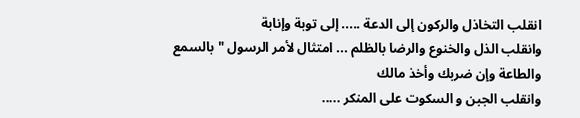انقلب التخاذل والركون إلى الدعة ..... إلى توبة وإنابة
وانقلب الذل والخنوع والرضا بالظلم ... امتثال لأمر الرسول "بالسمع والطاعة وإن ضربك وأخذ مالك
وانقلب الجبن و السكوت على المنكر .....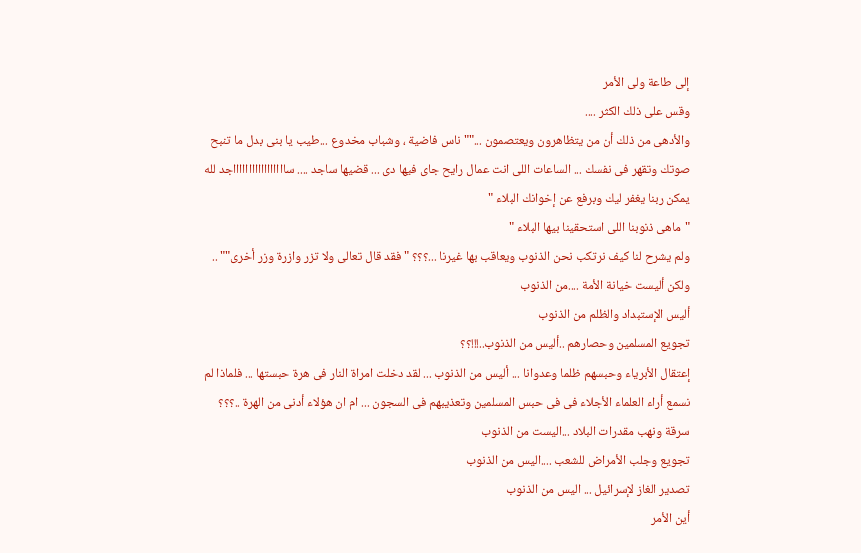إلى طاعة ولى الأمر
وقس على ذلك الكثر ....
والأدهى من ذلك أن من يتظاهرون ويعتصمون ...""ناس فاضية ، وشباب مخدوع ...طيب يا بنى بدل ما تنبح صوتك وتقهر فى نفسك ... الساعات اللى انت عمال رايح جاى فيها دى ... قضيها ساجد .... ساااااااااااااااااجد لله يمكن ربنا يغفر ليك وبرفع عن إخوانك البلاء "
"ماهى ذنوبنا اللى استحقينا بيها البلاء "
ولم يشرح لنا كيف نرتكب نحن الذنوب ويعاقب بها غيرنا ...؟؟؟ " فقد قال تعالى ولا تزر وازرة وزر أخرى"" ..
ولكن أليست خيانة الأمة ....من الذنوب
أليس الإستبداد والظلم من الذنوب
تجويع المسلمين وحصارهم ..أليس من الذنوب..!!!؟؟
إعتقال الأبرياء وحبسهم ظلما وعدوانا ... أليس من الذنوب ... لقد دخلت امراة النار فى هرة حبستها ... فلماذا لم نسمع أراء العلماء الأجلاء فى فى حبس المسلمين وتعذيبهم فى السجون ... ام ان هؤلاء أدنى من الهرة ..؟؟؟
سرقة ونهب مقدرات البلاد ...اليست من الذنوب
تجويع وجلب الأمراض للشعب ....اليس من الذنوب
تصدير الغاز لإسرائيل ... اليس من الذنوب
أين الأمر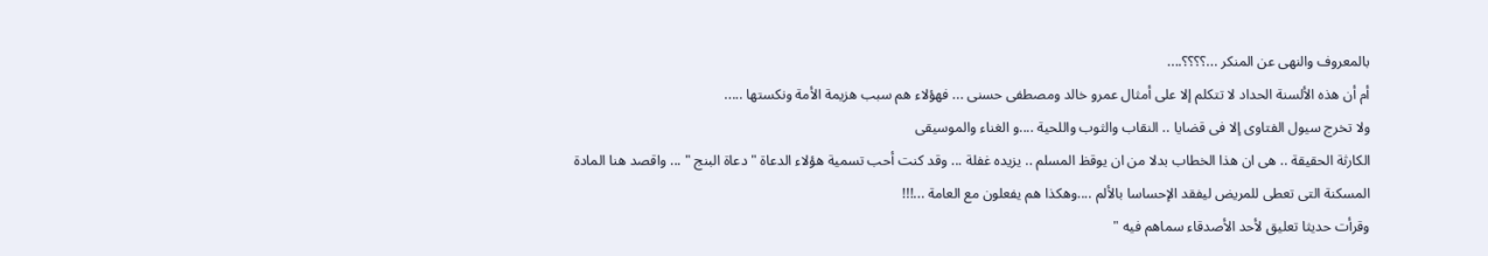بالمعروف والنهى عن المنكر ...؟؟؟؟....
أم أن هذه الألسنة الحداد لا تتكلم إلا على أمثال عمرو خالد ومصطفى حسنى ... فهؤلاء هم سبب هزيمة الأمة ونكستها .....
ولا تخرج سيول الفتاوى إلا فى قضايا .. النقاب والثوب واللحية ....و الغناء والموسيقى
الكارثة الحقيقة .. هى ان هذا الخطاب بدلا من ان يوقظ المسلم .. يزيده غفلة ... وقد كنت أحب تسمية هؤلاء الدعاة " دعاة البنج " ... واقصد هنا المادة المسكنة التى تعطى للمريض ليفقد الإحساسا بالألم ....وهكذا هم يفعلون مع العامة ...!!!
وقرأت حديثا تعليق لأحد الأصدقاء سماهم فيه "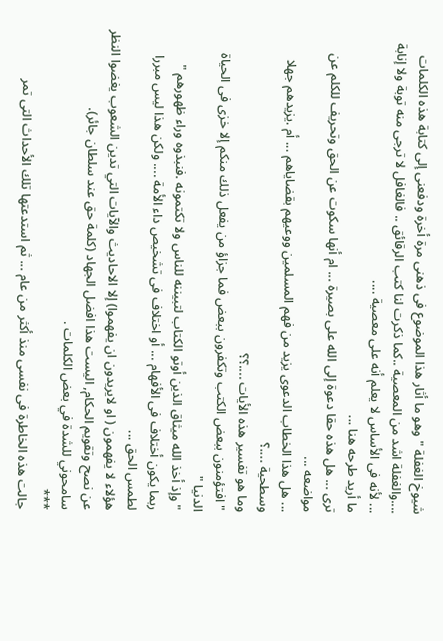شيوخ الغفلة " وهو ما أثار هذا الموضوع فى ذهنى مرة أخرة ودفعنى إلى كتابة هذه الكلمات ....والغفلة اشد من المعصية ..كما ذكرت لنا كتب الرقائق .. فالغافل لا ترجى منه توبة ولا إنابة ... لأنه فى الأساس لا يعلم أنه على معصية ....
ما أريد طرحه هنا ...
ترى ... هل هذه حقا دعوة إلى الله على بصيرة ... ام أنها سكوت عن الحق وتحريف للكلم عن مواضعه ...
... هل هذا الخطاب الدعوى يزيد من فهم المسلمين ووعيهم بقضاياهم ... أم .يزيدهم جهلا وسطحية ....؟
وما هو تفسير هذه الأيات ....؟؟
" افتؤمنون ببعض الكتب وتكفرون ببعض فما جزاؤ من يفعل ذلك منكم إلا خزى فى الحياة الدنيا "
" وإذ أخذ الله ميثاق الذين أوتو الكتاب لتبيننه للناس ولا تكتمونه .فنبذوه وراء ظهورهم "
ربما يكون أختلاف فى الأفهام ... أو اختلاف فى تشخيص داء الأمة .... ولكن هذا ليس مبررا لطمس الحق ...
هؤلاء لا يفهمون ( او لايريدون ان يفهموا) إلا الاحاديث والآيات التي تدين الشعوب يغضوا النظر عن نصح وتقويم الحكام, اليست هذا افضل الجهاد (كلمة حق عند سلطان جائر).
سامحوني للشدة في بعض الكلمات .
***
جالت هذه الخاطرة فى نفسى منذ أكثر من عام ... ثم استدعتها تلك الأحداث التى تمر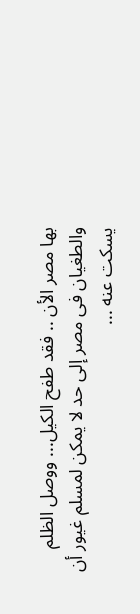بها مصر الأن .. فقد طفح الكيل... ووصل الظلم والطغيان فى مصر إلى حد لا يمكن لمسلم غيور أن يسكت عنه ...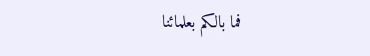فما بالكم بعلمائنا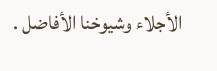الأجلاء وشيوخنا الأفاضل .